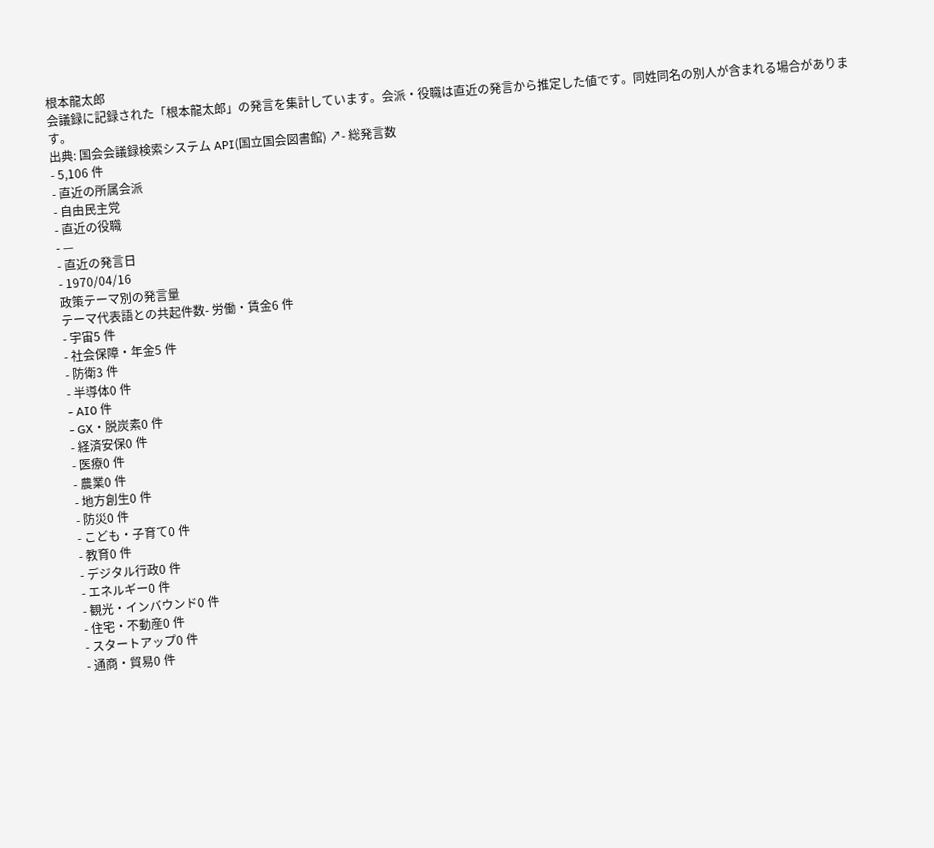根本龍太郎
会議録に記録された「根本龍太郎」の発言を集計しています。会派・役職は直近の発言から推定した値です。同姓同名の別人が含まれる場合があります。
出典: 国会会議録検索システム API(国立国会図書館) ↗- 総発言数
- 5,106 件
- 直近の所属会派
- 自由民主党
- 直近の役職
- —
- 直近の発言日
- 1970/04/16
政策テーマ別の発言量
テーマ代表語との共起件数- 労働・賃金6 件
- 宇宙5 件
- 社会保障・年金5 件
- 防衛3 件
- 半導体0 件
- AI0 件
- GX・脱炭素0 件
- 経済安保0 件
- 医療0 件
- 農業0 件
- 地方創生0 件
- 防災0 件
- こども・子育て0 件
- 教育0 件
- デジタル行政0 件
- エネルギー0 件
- 観光・インバウンド0 件
- 住宅・不動産0 件
- スタートアップ0 件
- 通商・貿易0 件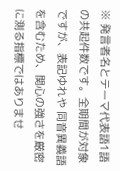※ 発言者名とテーマ代表語1語の共起件数です。全期間が対象ですが、表記ゆれや 同音異義語を含むため、関心の強さを厳密に測る指標ではありませ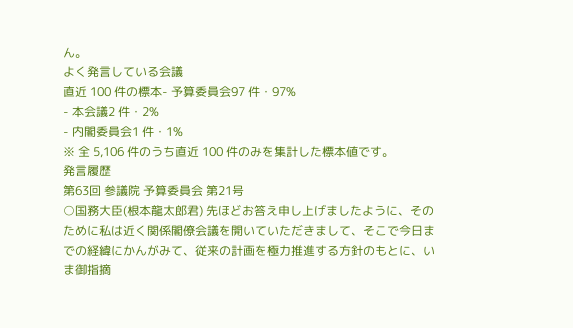ん。
よく発言している会議
直近 100 件の標本- 予算委員会97 件・97%
- 本会議2 件・2%
- 内閣委員会1 件・1%
※ 全 5,106 件のうち直近 100 件のみを集計した標本値です。
発言履歴
第63回 参議院 予算委員会 第21号
○国務大臣(根本龍太郎君) 先ほどお答え申し上げましたように、そのために私は近く関係閣僚会議を開いていただきまして、そこで今日までの経緯にかんがみて、従来の計画を極力推進する方針のもとに、いま御指摘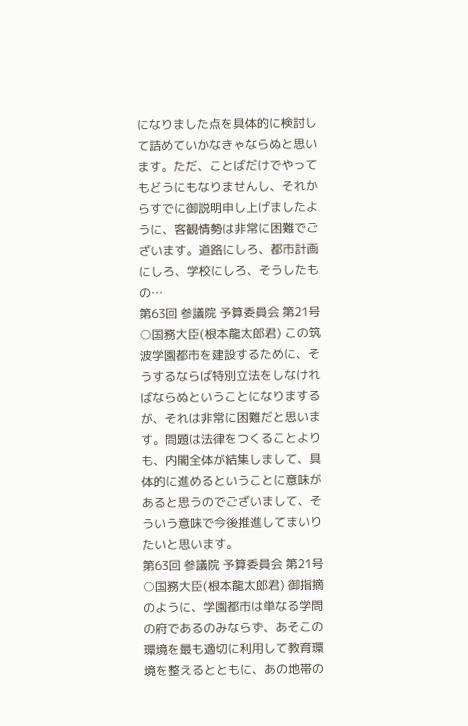になりました点を具体的に検討して詰めていかなきゃならぬと思います。ただ、ことばだけでやってもどうにもなりませんし、それからすでに御説明申し上げましたように、客観情勢は非常に困難でございます。道路にしろ、都市計画にしろ、学校にしろ、そうしたもの…
第63回 参議院 予算委員会 第21号
○国務大臣(根本龍太郎君) この筑波学園都市を建設するために、そうするならば特別立法をしなければならぬということになりまするが、それは非常に困難だと思います。問題は法律をつくることよりも、内閣全体が結集しまして、具体的に進めるということに意味があると思うのでございまして、そういう意味で今後推進してまいりたいと思います。
第63回 参議院 予算委員会 第21号
○国務大臣(根本龍太郎君) 御指摘のように、学園都市は単なる学問の府であるのみならず、あそこの環境を最も適切に利用して教育環境を整えるとともに、あの地帯の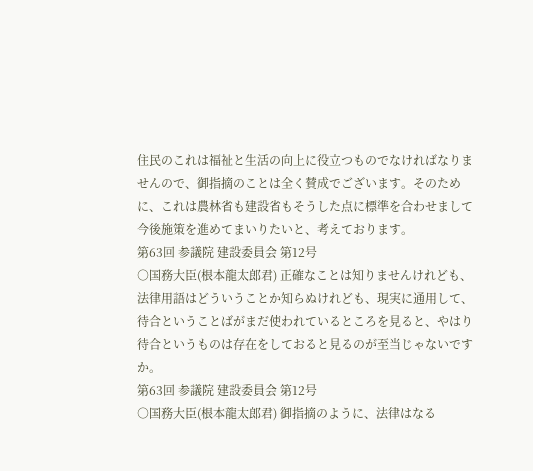住民のこれは福祉と生活の向上に役立つものでなければなりませんので、御指摘のことは全く賛成でございます。そのために、これは農林省も建設省もそうした点に標準を合わせまして今後施策を進めてまいりたいと、考えております。
第63回 参議院 建設委員会 第12号
○国務大臣(根本龍太郎君) 正確なことは知りませんけれども、法律用語はどういうことか知らぬけれども、現実に通用して、待合ということばがまだ使われているところを見ると、やはり待合というものは存在をしておると見るのが至当じゃないですか。
第63回 参議院 建設委員会 第12号
○国務大臣(根本龍太郎君) 御指摘のように、法律はなる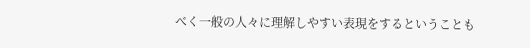べく一般の人々に理解しやすい表現をするということも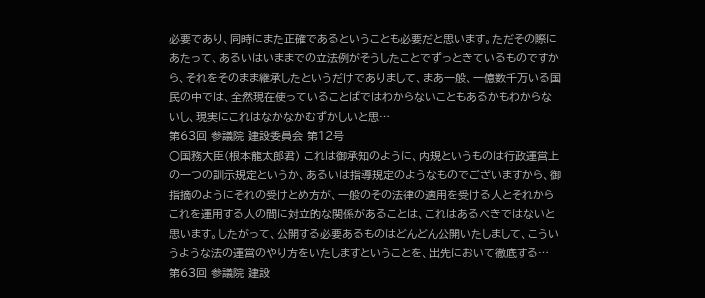必要であり、同時にまた正確であるということも必要だと思います。ただその際にあたって、あるいはいままでの立法例がそうしたことでずっときているものですから、それをそのまま継承したというだけでありまして、まあ一般、一億数千万いる国民の中では、全然現在使っていることばではわからないこともあるかもわからないし、現実にこれはなかなかむずかしいと思…
第63回 参議院 建設委員会 第12号
○国務大臣(根本龍太郎君) これは御承知のように、内規というものは行政運営上の一つの訓示規定というか、あるいは指導規定のようなものでございますから、御指摘のようにそれの受けとめ方が、一般のその法律の適用を受ける人とそれからこれを運用する人の間に対立的な関係があることは、これはあるべきではないと思います。したがって、公開する必要あるものはどんどん公開いたしまして、こういうような法の運営のやり方をいたしますということを、出先において徹底する…
第63回 参議院 建設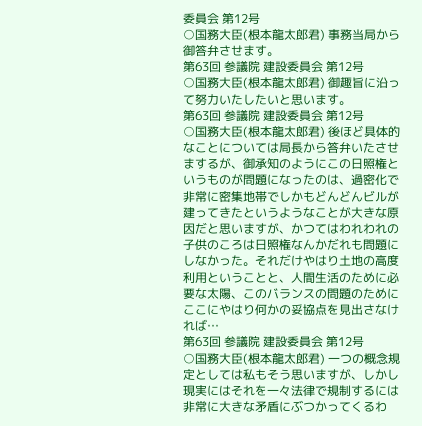委員会 第12号
○国務大臣(根本龍太郎君) 事務当局から御答弁させます。
第63回 参議院 建設委員会 第12号
○国務大臣(根本龍太郎君) 御趣旨に沿って努力いたしたいと思います。
第63回 参議院 建設委員会 第12号
○国務大臣(根本龍太郎君) 後ほど具体的なことについては局長から答弁いたさせまするが、御承知のようにこの日照権というものが問題になったのは、過密化で非常に密集地帯でしかもどんどんビルが建ってきたというようなことが大きな原因だと思いますが、かつてはわれわれの子供のころは日照権なんかだれも問題にしなかった。それだけやはり土地の高度利用ということと、人間生活のために必要な太陽、このバランスの問題のためにここにやはり何かの妥協点を見出さなければ…
第63回 参議院 建設委員会 第12号
○国務大臣(根本龍太郎君) 一つの概念規定としては私もそう思いますが、しかし現実にはそれを一々法律で規制するには非常に大きな矛盾にぶつかってくるわ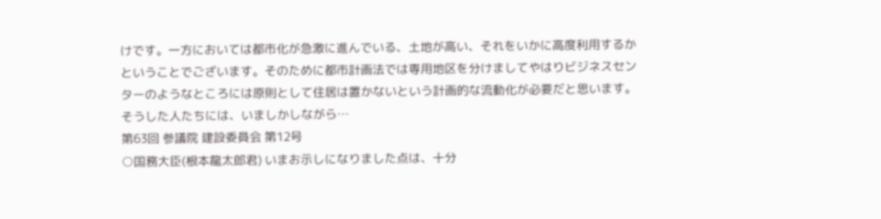けです。一方においては都市化が急激に進んでいる、土地が高い、それをいかに高度利用するかということでございます。そのために都市計画法では専用地区を分けましてやはりビジネスセンターのようなところには原則として住居は置かないという計画的な流動化が必要だと思います。そうした人たちには、いましかしながら…
第63回 参議院 建設委員会 第12号
○国務大臣(根本龍太郎君) いまお示しになりました点は、十分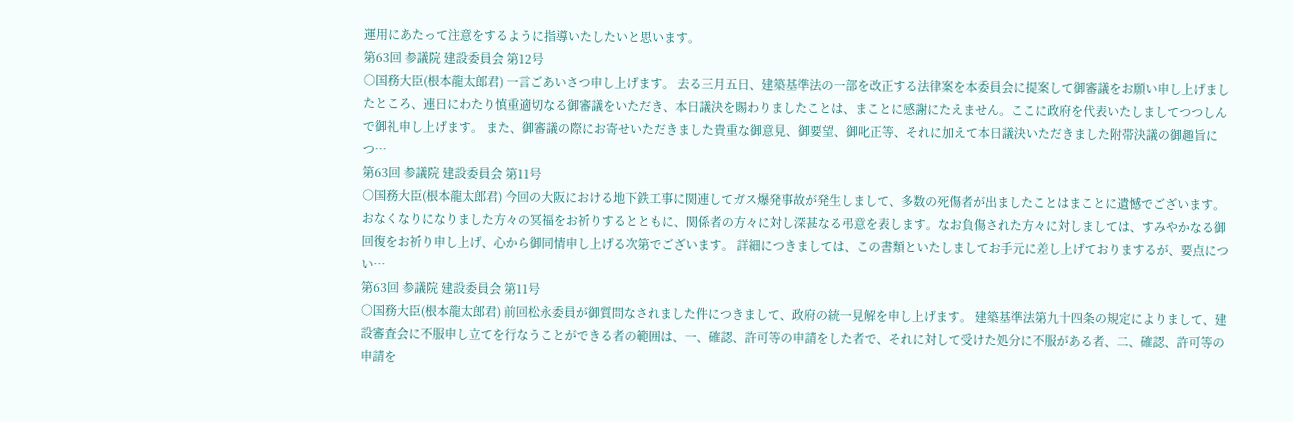運用にあたって注意をするように指導いたしたいと思います。
第63回 参議院 建設委員会 第12号
○国務大臣(根本龍太郎君) 一言ごあいさつ申し上げます。 去る三月五日、建築基準法の一部を改正する法律案を本委員会に提案して御審議をお願い申し上げましたところ、連日にわたり慎重適切なる御審議をいただき、本日議決を賜わりましたことは、まことに感謝にたえません。ここに政府を代表いたしましてつつしんで御礼申し上げます。 また、御審議の際にお寄せいただきました貴重な御意見、御要望、御叱正等、それに加えて本日議決いただきました附帯決議の御趣旨につ…
第63回 参議院 建設委員会 第11号
○国務大臣(根本龍太郎君) 今回の大阪における地下鉄工事に関連してガス爆発事故が発生しまして、多数の死傷者が出ましたことはまことに遺憾でございます。おなくなりになりました方々の冥福をお祈りするとともに、関係者の方々に対し深甚なる弔意を表します。なお負傷された方々に対しましては、すみやかなる御回復をお祈り申し上げ、心から御同情申し上げる次第でございます。 詳細につきましては、この書類といたしましてお手元に差し上げておりまするが、要点につい…
第63回 参議院 建設委員会 第11号
○国務大臣(根本龍太郎君) 前回松永委員が御質問なされました件につきまして、政府の統一見解を申し上げます。 建築基準法第九十四条の規定によりまして、建設審査会に不服申し立てを行なうことができる者の範囲は、一、確認、許可等の申請をした者で、それに対して受けた処分に不服がある者、二、確認、許可等の申請を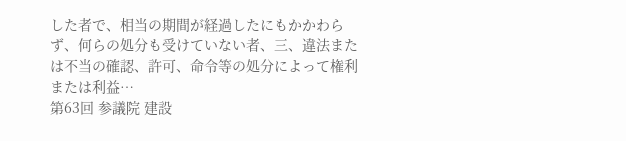した者で、相当の期間が経過したにもかかわらず、何らの処分も受けていない者、三、違法または不当の確認、許可、命令等の処分によって権利または利益…
第63回 参議院 建設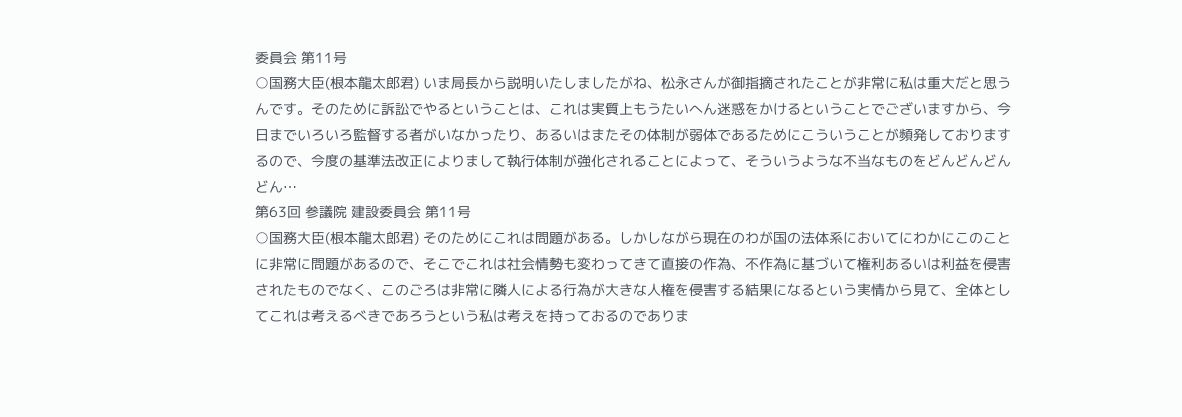委員会 第11号
○国務大臣(根本龍太郎君) いま局長から説明いたしましたがね、松永さんが御指摘されたことが非常に私は重大だと思うんです。そのために訴訟でやるということは、これは実質上もうたいへん迷惑をかけるということでございますから、今日までいろいろ監督する者がいなかったり、あるいはまたその体制が弱体であるためにこういうことが頻発しておりまするので、今度の基準法改正によりまして執行体制が強化されることによって、そういうような不当なものをどんどんどんどん…
第63回 参議院 建設委員会 第11号
○国務大臣(根本龍太郎君) そのためにこれは問題がある。しかしながら現在のわが国の法体系においてにわかにこのことに非常に問題があるので、そこでこれは社会情勢も変わってきて直接の作為、不作為に基づいて権利あるいは利益を侵害されたものでなく、このごろは非常に隣人による行為が大きな人権を侵害する結果になるという実情から見て、全体としてこれは考えるべきであろうという私は考えを持っておるのでありま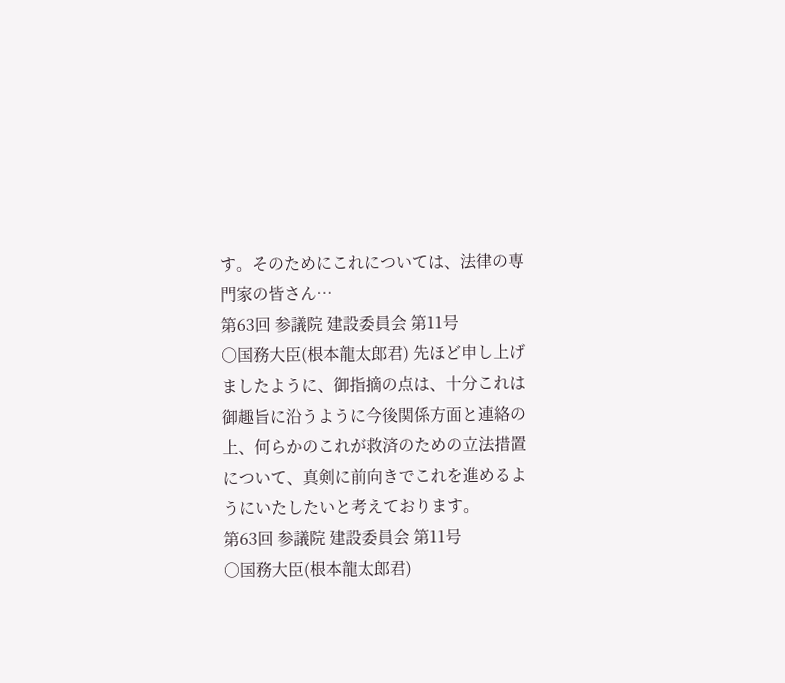す。そのためにこれについては、法律の専門家の皆さん…
第63回 参議院 建設委員会 第11号
○国務大臣(根本龍太郎君) 先ほど申し上げましたように、御指摘の点は、十分これは御趣旨に沿うように今後関係方面と連絡の上、何らかのこれが救済のための立法措置について、真剣に前向きでこれを進めるようにいたしたいと考えております。
第63回 参議院 建設委員会 第11号
○国務大臣(根本龍太郎君)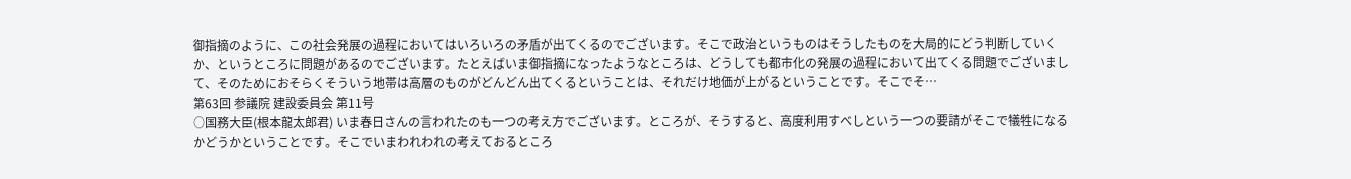御指摘のように、この社会発展の過程においてはいろいろの矛盾が出てくるのでございます。そこで政治というものはそうしたものを大局的にどう判断していくか、というところに問題があるのでございます。たとえばいま御指摘になったようなところは、どうしても都市化の発展の過程において出てくる問題でございまして、そのためにおそらくそういう地帯は高層のものがどんどん出てくるということは、それだけ地価が上がるということです。そこでそ…
第63回 参議院 建設委員会 第11号
○国務大臣(根本龍太郎君) いま春日さんの言われたのも一つの考え方でございます。ところが、そうすると、高度利用すべしという一つの要請がそこで犠牲になるかどうかということです。そこでいまわれわれの考えておるところ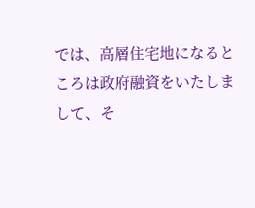では、高層住宅地になるところは政府融資をいたしまして、そ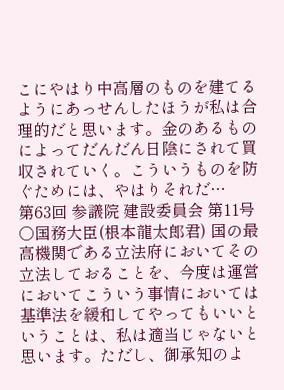こにやはり中高層のものを建てるようにあっせんしたほうが私は合理的だと思います。金のあるものによってだんだん日陰にされて買収されていく。こういうものを防ぐためには、やはりそれだ…
第63回 参議院 建設委員会 第11号
○国務大臣(根本龍太郎君) 国の最高機関である立法府においてその立法しておることを、今度は運営においてこういう事情においては基準法を緩和してやってもいいということは、私は適当じゃないと思います。ただし、御承知のよ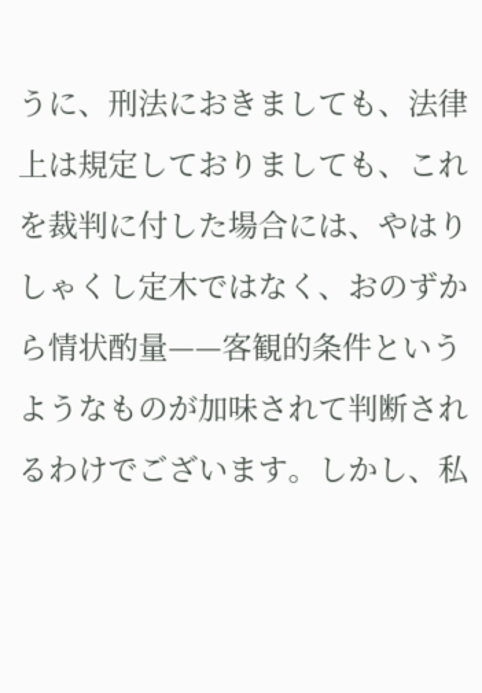うに、刑法におきましても、法律上は規定しておりましても、これを裁判に付した場合には、やはりしゃくし定木ではなく、おのずから情状酌量——客観的条件というようなものが加味されて判断されるわけでございます。しかし、私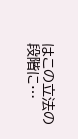はこの立法の段階に…